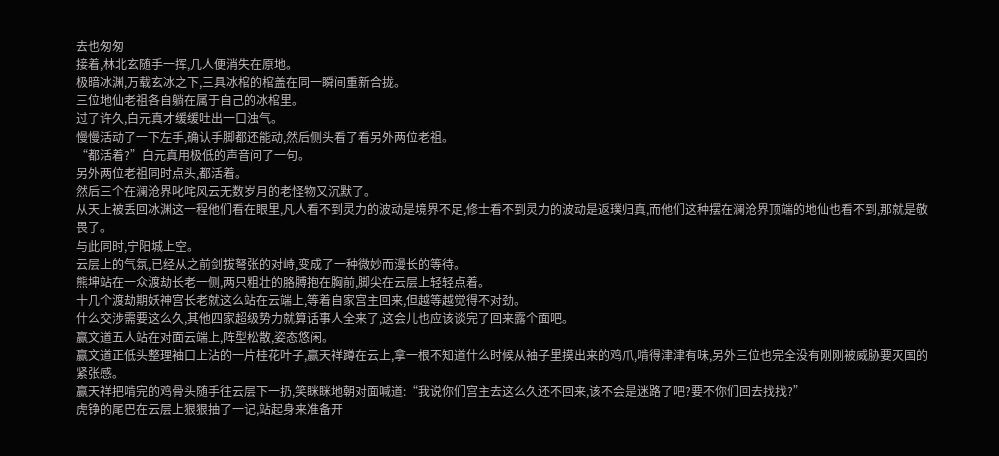去也匆匆
接着,林北玄随手一挥,几人便消失在原地。
极暗冰渊,万载玄冰之下,三具冰棺的棺盖在同一瞬间重新合拢。
三位地仙老祖各自躺在属于自己的冰棺里。
过了许久,白元真才缓缓吐出一口浊气。
慢慢活动了一下左手,确认手脚都还能动,然后侧头看了看另外两位老祖。
“都活着?”白元真用极低的声音问了一句。
另外两位老祖同时点头,都活着。
然后三个在澜沧界叱咤风云无数岁月的老怪物又沉默了。
从天上被丢回冰渊这一程他们看在眼里,凡人看不到灵力的波动是境界不足,修士看不到灵力的波动是返璞归真,而他们这种摆在澜沧界顶端的地仙也看不到,那就是敬畏了。
与此同时,宁阳城上空。
云层上的气氛,已经从之前剑拔弩张的对峙,变成了一种微妙而漫长的等待。
熊坤站在一众渡劫长老一侧,两只粗壮的胳膊抱在胸前,脚尖在云层上轻轻点着。
十几个渡劫期妖神宫长老就这么站在云端上,等着自家宫主回来,但越等越觉得不对劲。
什么交涉需要这么久,其他四家超级势力就算话事人全来了,这会儿也应该谈完了回来露个面吧。
赢文道五人站在对面云端上,阵型松散,姿态悠闲。
赢文道正低头整理袖口上沾的一片桂花叶子,赢天祥蹲在云上,拿一根不知道什么时候从袖子里摸出来的鸡爪,啃得津津有味,另外三位也完全没有刚刚被威胁要灭国的紧张感。
赢天祥把啃完的鸡骨头随手往云层下一扔,笑眯眯地朝对面喊道:“我说你们宫主去这么久还不回来,该不会是迷路了吧?要不你们回去找找?”
虎铮的尾巴在云层上狠狠抽了一记,站起身来准备开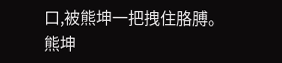口,被熊坤一把拽住胳膊。
熊坤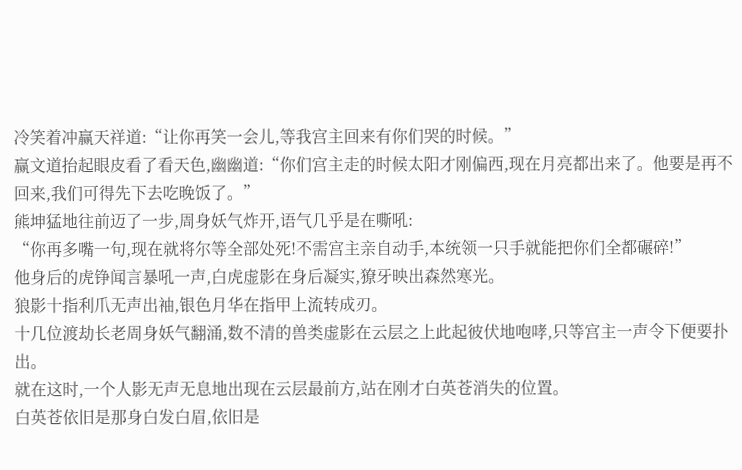冷笑着冲赢天祥道:“让你再笑一会儿,等我宫主回来有你们哭的时候。”
赢文道抬起眼皮看了看天色,幽幽道:“你们宫主走的时候太阳才刚偏西,现在月亮都出来了。他要是再不回来,我们可得先下去吃晚饭了。”
熊坤猛地往前迈了一步,周身妖气炸开,语气几乎是在嘶吼:
“你再多嘴一句,现在就将尔等全部处死!不需宫主亲自动手,本统领一只手就能把你们全都碾碎!”
他身后的虎铮闻言暴吼一声,白虎虚影在身后凝实,獠牙映出森然寒光。
狼影十指利爪无声出袖,银色月华在指甲上流转成刃。
十几位渡劫长老周身妖气翻涌,数不清的兽类虚影在云层之上此起彼伏地咆哮,只等宫主一声令下便要扑出。
就在这时,一个人影无声无息地出现在云层最前方,站在刚才白英苍消失的位置。
白英苍依旧是那身白发白眉,依旧是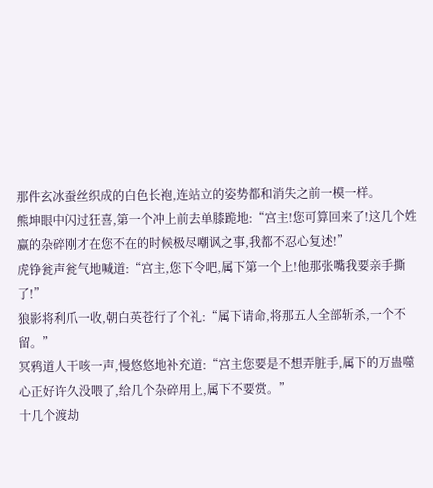那件玄冰蚕丝织成的白色长袍,连站立的姿势都和消失之前一模一样。
熊坤眼中闪过狂喜,第一个冲上前去单膝跪地:“宫主!您可算回来了!这几个姓赢的杂碎刚才在您不在的时候极尽嘲讽之事,我都不忍心复述!”
虎铮瓮声瓮气地喊道:“宫主,您下令吧,属下第一个上!他那张嘴我要亲手撕了!”
狼影将利爪一收,朝白英苍行了个礼:“属下请命,将那五人全部斩杀,一个不留。”
冥鸦道人干咳一声,慢悠悠地补充道:“宫主您要是不想弄脏手,属下的万蛊噬心正好许久没喂了,给几个杂碎用上,属下不要赏。”
十几个渡劫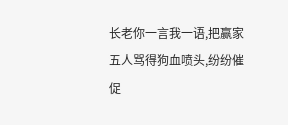长老你一言我一语,把赢家五人骂得狗血喷头,纷纷催促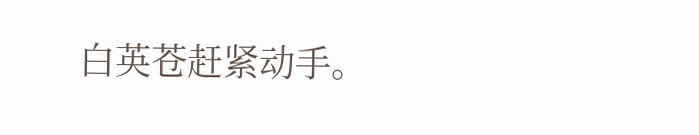白英苍赶紧动手。